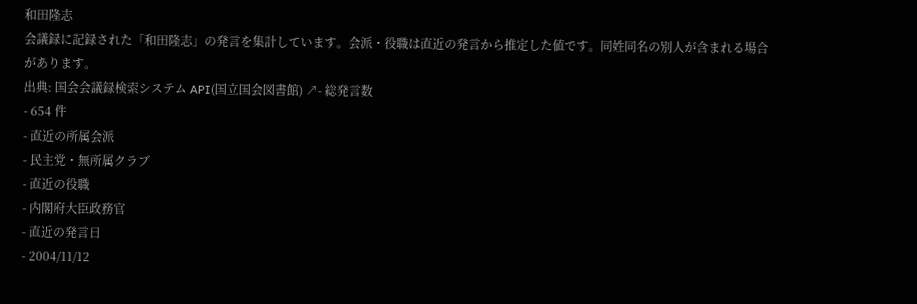和田隆志
会議録に記録された「和田隆志」の発言を集計しています。会派・役職は直近の発言から推定した値です。同姓同名の別人が含まれる場合があります。
出典: 国会会議録検索システム API(国立国会図書館) ↗- 総発言数
- 654 件
- 直近の所属会派
- 民主党・無所属クラブ
- 直近の役職
- 内閣府大臣政務官
- 直近の発言日
- 2004/11/12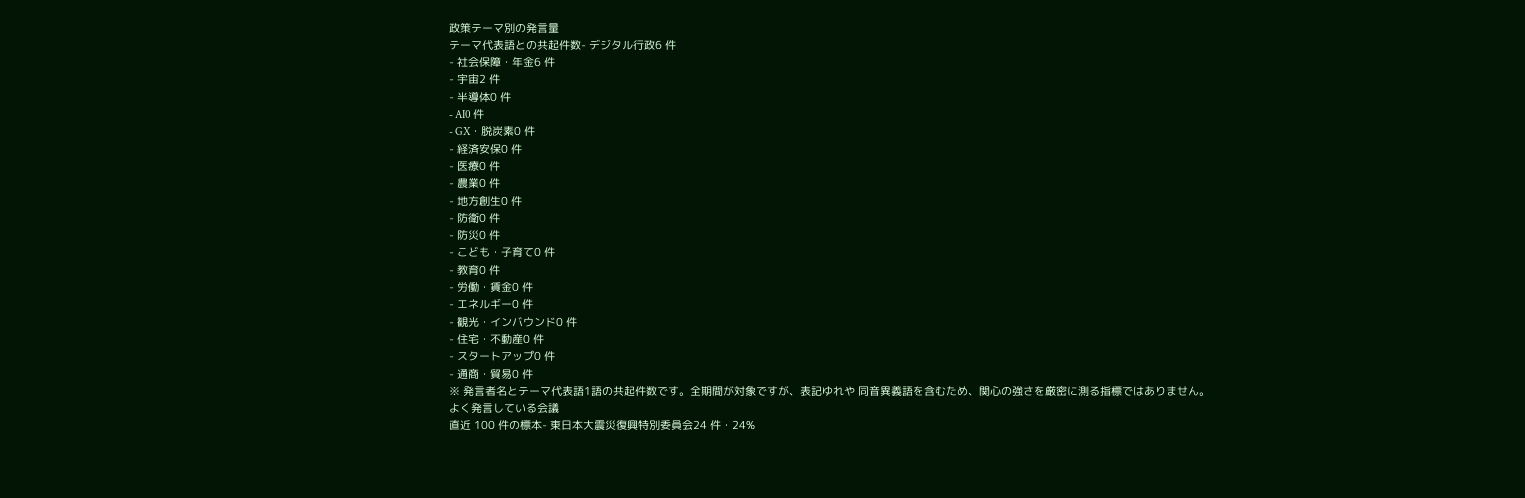政策テーマ別の発言量
テーマ代表語との共起件数- デジタル行政6 件
- 社会保障・年金6 件
- 宇宙2 件
- 半導体0 件
- AI0 件
- GX・脱炭素0 件
- 経済安保0 件
- 医療0 件
- 農業0 件
- 地方創生0 件
- 防衛0 件
- 防災0 件
- こども・子育て0 件
- 教育0 件
- 労働・賃金0 件
- エネルギー0 件
- 観光・インバウンド0 件
- 住宅・不動産0 件
- スタートアップ0 件
- 通商・貿易0 件
※ 発言者名とテーマ代表語1語の共起件数です。全期間が対象ですが、表記ゆれや 同音異義語を含むため、関心の強さを厳密に測る指標ではありません。
よく発言している会議
直近 100 件の標本- 東日本大震災復興特別委員会24 件・24%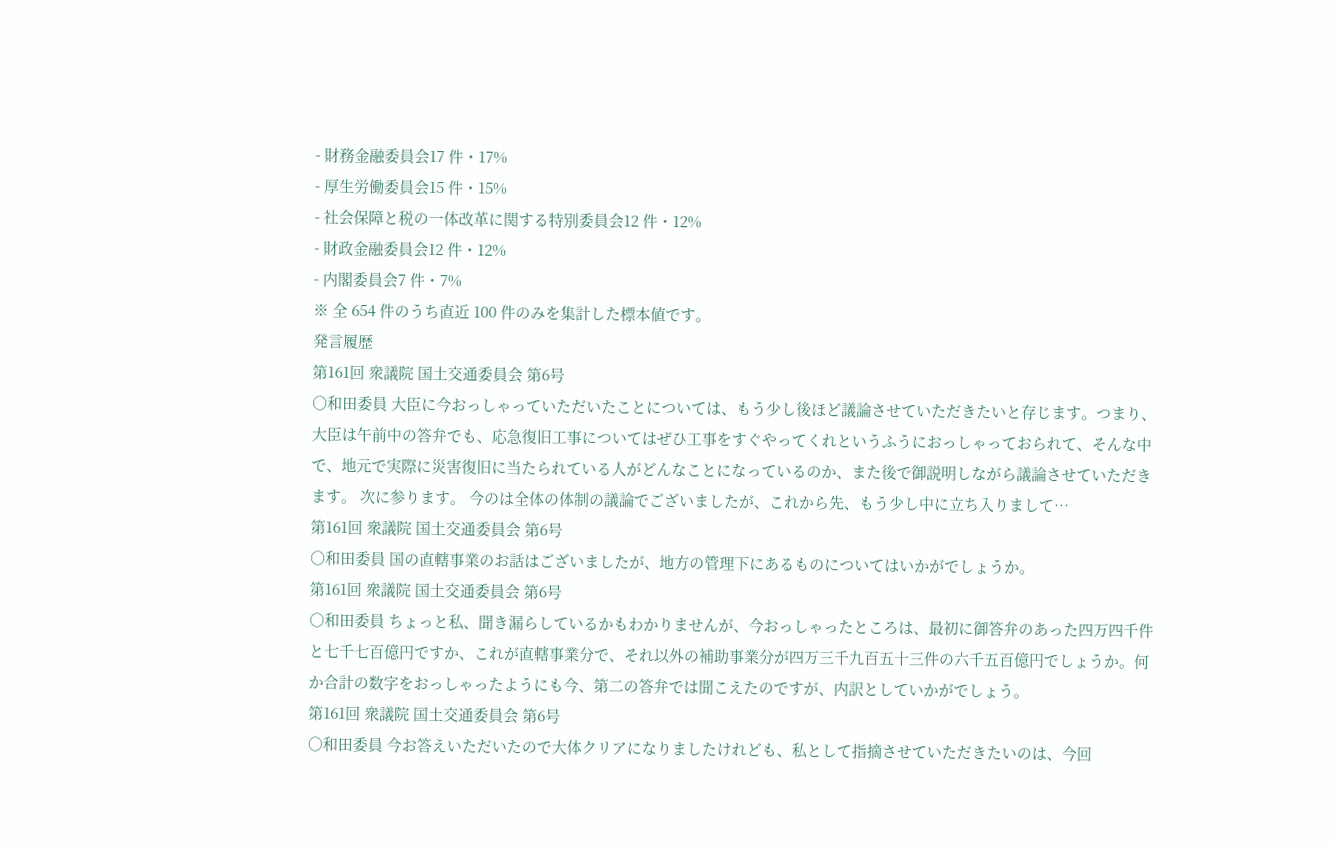- 財務金融委員会17 件・17%
- 厚生労働委員会15 件・15%
- 社会保障と税の一体改革に関する特別委員会12 件・12%
- 財政金融委員会12 件・12%
- 内閣委員会7 件・7%
※ 全 654 件のうち直近 100 件のみを集計した標本値です。
発言履歴
第161回 衆議院 国土交通委員会 第6号
○和田委員 大臣に今おっしゃっていただいたことについては、もう少し後ほど議論させていただきたいと存じます。つまり、大臣は午前中の答弁でも、応急復旧工事についてはぜひ工事をすぐやってくれというふうにおっしゃっておられて、そんな中で、地元で実際に災害復旧に当たられている人がどんなことになっているのか、また後で御説明しながら議論させていただきます。 次に参ります。 今のは全体の体制の議論でございましたが、これから先、もう少し中に立ち入りまして…
第161回 衆議院 国土交通委員会 第6号
○和田委員 国の直轄事業のお話はございましたが、地方の管理下にあるものについてはいかがでしょうか。
第161回 衆議院 国土交通委員会 第6号
○和田委員 ちょっと私、聞き漏らしているかもわかりませんが、今おっしゃったところは、最初に御答弁のあった四万四千件と七千七百億円ですか、これが直轄事業分で、それ以外の補助事業分が四万三千九百五十三件の六千五百億円でしょうか。何か合計の数字をおっしゃったようにも今、第二の答弁では聞こえたのですが、内訳としていかがでしょう。
第161回 衆議院 国土交通委員会 第6号
○和田委員 今お答えいただいたので大体クリアになりましたけれども、私として指摘させていただきたいのは、今回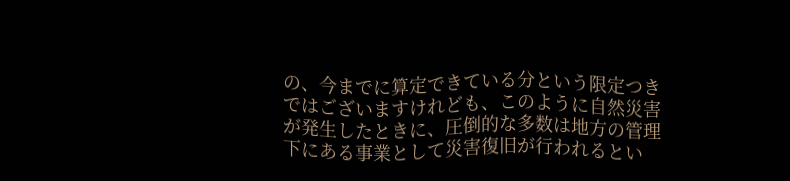の、今までに算定できている分という限定つきではございますけれども、このように自然災害が発生したときに、圧倒的な多数は地方の管理下にある事業として災害復旧が行われるとい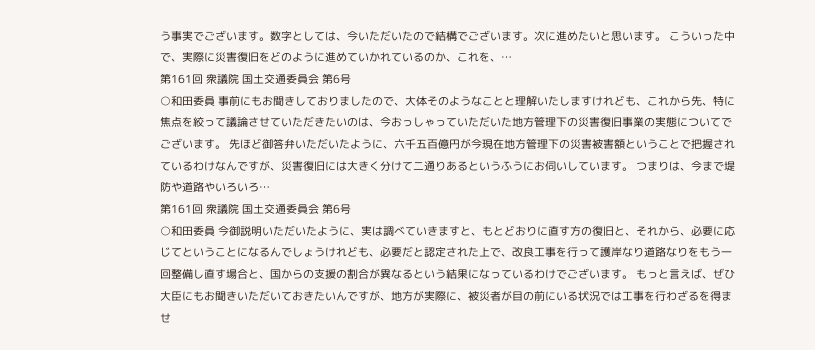う事実でございます。数字としては、今いただいたので結構でございます。次に進めたいと思います。 こういった中で、実際に災害復旧をどのように進めていかれているのか、これを、…
第161回 衆議院 国土交通委員会 第6号
○和田委員 事前にもお聞きしておりましたので、大体そのようなことと理解いたしますけれども、これから先、特に焦点を絞って議論させていただきたいのは、今おっしゃっていただいた地方管理下の災害復旧事業の実態についてでございます。 先ほど御答弁いただいたように、六千五百億円が今現在地方管理下の災害被害額ということで把握されているわけなんですが、災害復旧には大きく分けて二通りあるというふうにお伺いしています。 つまりは、今まで堤防や道路やいろいろ…
第161回 衆議院 国土交通委員会 第6号
○和田委員 今御説明いただいたように、実は調べていきますと、もとどおりに直す方の復旧と、それから、必要に応じてということになるんでしょうけれども、必要だと認定された上で、改良工事を行って護岸なり道路なりをもう一回整備し直す場合と、国からの支援の割合が異なるという結果になっているわけでございます。 もっと言えば、ぜひ大臣にもお聞きいただいておきたいんですが、地方が実際に、被災者が目の前にいる状況では工事を行わざるを得ませ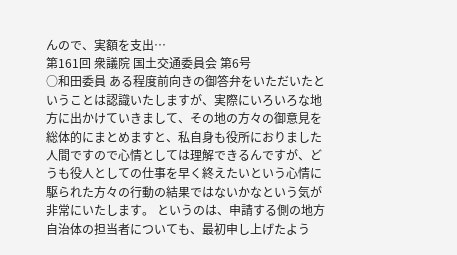んので、実額を支出…
第161回 衆議院 国土交通委員会 第6号
○和田委員 ある程度前向きの御答弁をいただいたということは認識いたしますが、実際にいろいろな地方に出かけていきまして、その地の方々の御意見を総体的にまとめますと、私自身も役所におりました人間ですので心情としては理解できるんですが、どうも役人としての仕事を早く終えたいという心情に駆られた方々の行動の結果ではないかなという気が非常にいたします。 というのは、申請する側の地方自治体の担当者についても、最初申し上げたよう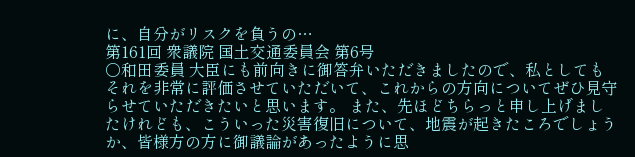に、自分がリスクを負うの…
第161回 衆議院 国土交通委員会 第6号
○和田委員 大臣にも前向きに御答弁いただきましたので、私としてもそれを非常に評価させていただいて、これからの方向についてぜひ見守らせていただきたいと思います。 また、先ほどちらっと申し上げましたけれども、こういった災害復旧について、地震が起きたころでしょうか、皆様方の方に御議論があったように思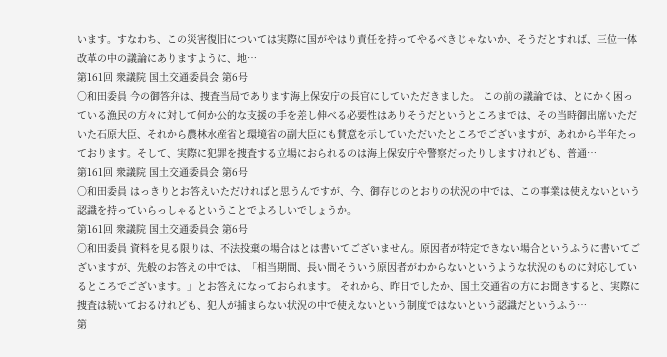います。すなわち、この災害復旧については実際に国がやはり責任を持ってやるべきじゃないか、そうだとすれば、三位一体改革の中の議論にありますように、地…
第161回 衆議院 国土交通委員会 第6号
○和田委員 今の御答弁は、捜査当局であります海上保安庁の長官にしていただきました。 この前の議論では、とにかく困っている漁民の方々に対して何か公的な支援の手を差し伸べる必要性はありそうだというところまでは、その当時御出席いただいた石原大臣、それから農林水産省と環境省の副大臣にも賛意を示していただいたところでございますが、あれから半年たっております。そして、実際に犯罪を捜査する立場におられるのは海上保安庁や警察だったりしますけれども、普通…
第161回 衆議院 国土交通委員会 第6号
○和田委員 はっきりとお答えいただければと思うんですが、今、御存じのとおりの状況の中では、この事業は使えないという認識を持っていらっしゃるということでよろしいでしょうか。
第161回 衆議院 国土交通委員会 第6号
○和田委員 資料を見る限りは、不法投棄の場合はとは書いてございません。原因者が特定できない場合というふうに書いてございますが、先般のお答えの中では、「相当期間、長い間そういう原因者がわからないというような状況のものに対応しているところでございます。」とお答えになっておられます。 それから、昨日でしたか、国土交通省の方にお聞きすると、実際に捜査は続いておるけれども、犯人が捕まらない状況の中で使えないという制度ではないという認識だというふう…
第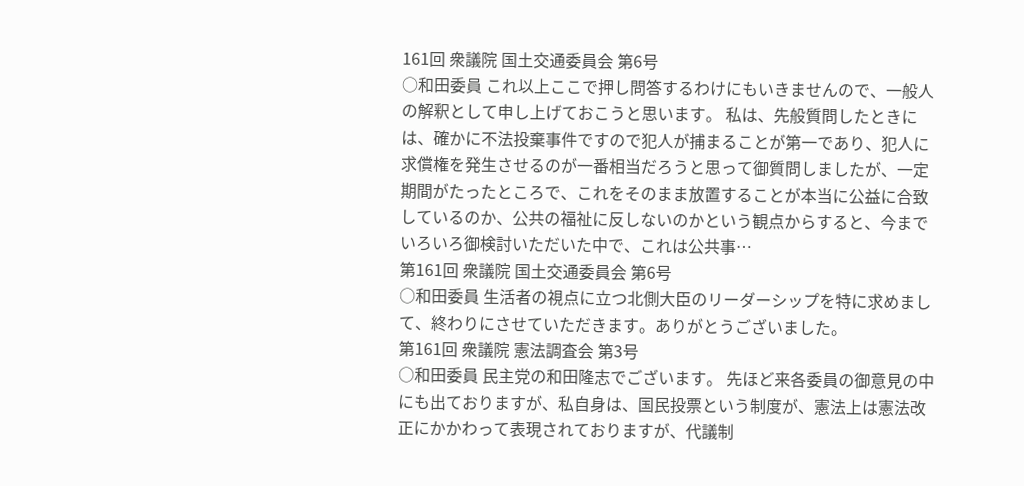161回 衆議院 国土交通委員会 第6号
○和田委員 これ以上ここで押し問答するわけにもいきませんので、一般人の解釈として申し上げておこうと思います。 私は、先般質問したときには、確かに不法投棄事件ですので犯人が捕まることが第一であり、犯人に求償権を発生させるのが一番相当だろうと思って御質問しましたが、一定期間がたったところで、これをそのまま放置することが本当に公益に合致しているのか、公共の福祉に反しないのかという観点からすると、今までいろいろ御検討いただいた中で、これは公共事…
第161回 衆議院 国土交通委員会 第6号
○和田委員 生活者の視点に立つ北側大臣のリーダーシップを特に求めまして、終わりにさせていただきます。ありがとうございました。
第161回 衆議院 憲法調査会 第3号
○和田委員 民主党の和田隆志でございます。 先ほど来各委員の御意見の中にも出ておりますが、私自身は、国民投票という制度が、憲法上は憲法改正にかかわって表現されておりますが、代議制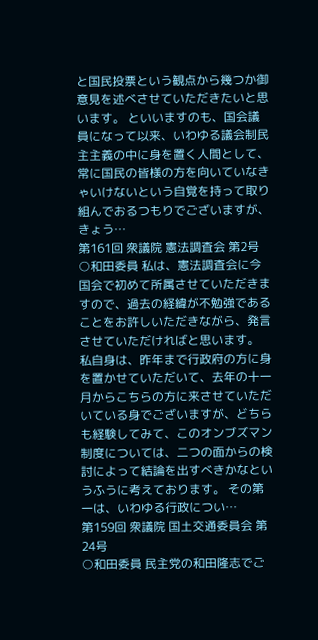と国民投票という観点から幾つか御意見を述べさせていただきたいと思います。 といいますのも、国会議員になって以来、いわゆる議会制民主主義の中に身を置く人間として、常に国民の皆様の方を向いていなきゃいけないという自覚を持って取り組んでおるつもりでございますが、きょう…
第161回 衆議院 憲法調査会 第2号
○和田委員 私は、憲法調査会に今国会で初めて所属させていただきますので、過去の経緯が不勉強であることをお許しいただきながら、発言させていただければと思います。 私自身は、昨年まで行政府の方に身を置かせていただいて、去年の十一月からこちらの方に来させていただいている身でございますが、どちらも経験してみて、このオンブズマン制度については、二つの面からの検討によって結論を出すべきかなというふうに考えております。 その第一は、いわゆる行政につい…
第159回 衆議院 国土交通委員会 第24号
○和田委員 民主党の和田隆志でご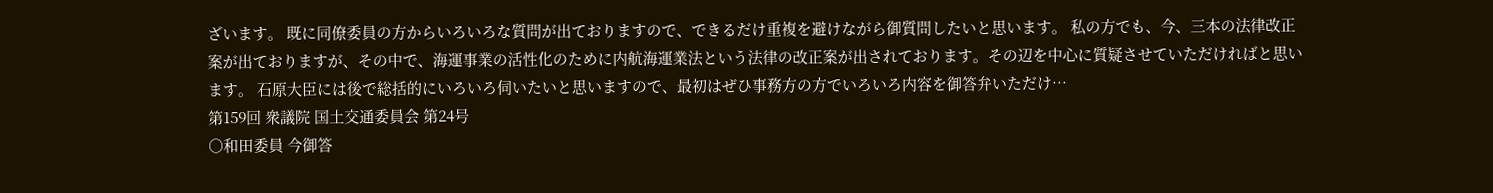ざいます。 既に同僚委員の方からいろいろな質問が出ておりますので、できるだけ重複を避けながら御質問したいと思います。 私の方でも、今、三本の法律改正案が出ておりますが、その中で、海運事業の活性化のために内航海運業法という法律の改正案が出されております。その辺を中心に質疑させていただければと思います。 石原大臣には後で総括的にいろいろ伺いたいと思いますので、最初はぜひ事務方の方でいろいろ内容を御答弁いただけ…
第159回 衆議院 国土交通委員会 第24号
○和田委員 今御答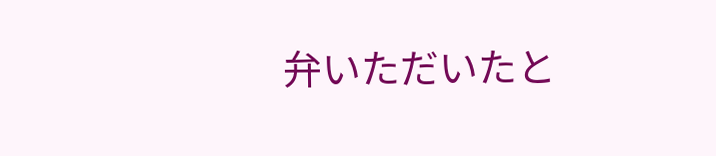弁いただいたと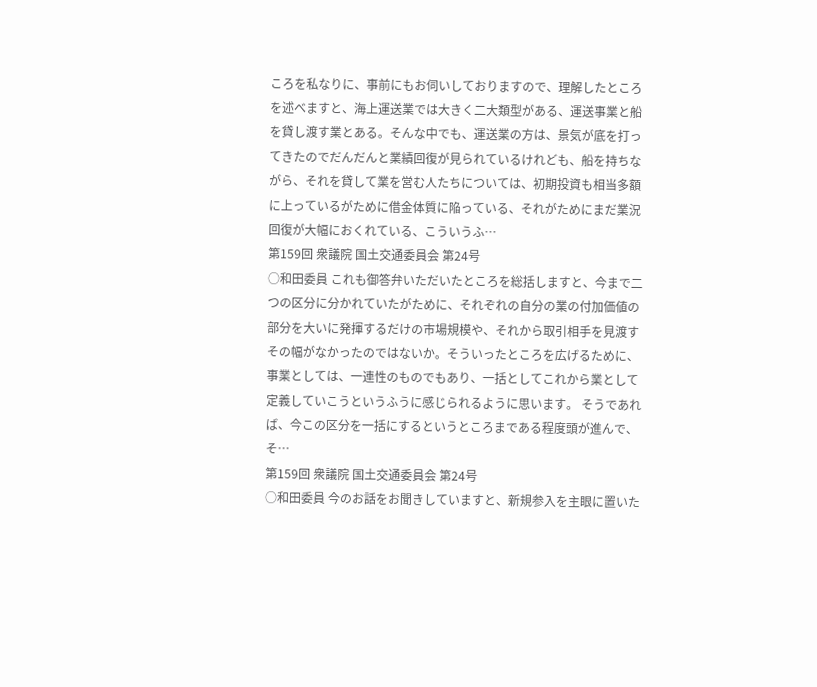ころを私なりに、事前にもお伺いしておりますので、理解したところを述べますと、海上運送業では大きく二大類型がある、運送事業と船を貸し渡す業とある。そんな中でも、運送業の方は、景気が底を打ってきたのでだんだんと業績回復が見られているけれども、船を持ちながら、それを貸して業を営む人たちについては、初期投資も相当多額に上っているがために借金体質に陥っている、それがためにまだ業況回復が大幅におくれている、こういうふ…
第159回 衆議院 国土交通委員会 第24号
○和田委員 これも御答弁いただいたところを総括しますと、今まで二つの区分に分かれていたがために、それぞれの自分の業の付加価値の部分を大いに発揮するだけの市場規模や、それから取引相手を見渡すその幅がなかったのではないか。そういったところを広げるために、事業としては、一連性のものでもあり、一括としてこれから業として定義していこうというふうに感じられるように思います。 そうであれば、今この区分を一括にするというところまである程度頭が進んで、そ…
第159回 衆議院 国土交通委員会 第24号
○和田委員 今のお話をお聞きしていますと、新規参入を主眼に置いた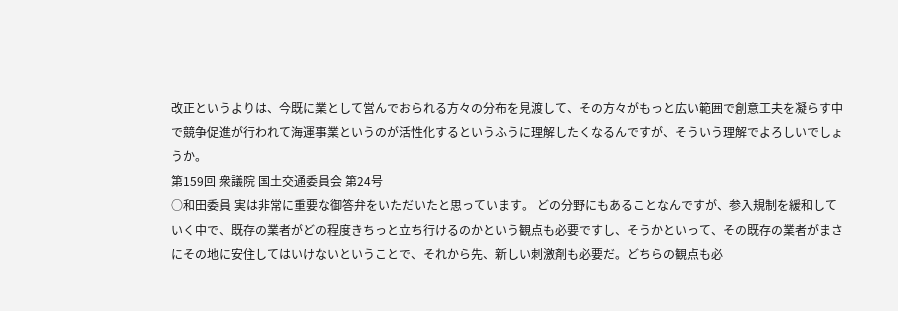改正というよりは、今既に業として営んでおられる方々の分布を見渡して、その方々がもっと広い範囲で創意工夫を凝らす中で競争促進が行われて海運事業というのが活性化するというふうに理解したくなるんですが、そういう理解でよろしいでしょうか。
第159回 衆議院 国土交通委員会 第24号
○和田委員 実は非常に重要な御答弁をいただいたと思っています。 どの分野にもあることなんですが、参入規制を緩和していく中で、既存の業者がどの程度きちっと立ち行けるのかという観点も必要ですし、そうかといって、その既存の業者がまさにその地に安住してはいけないということで、それから先、新しい刺激剤も必要だ。どちらの観点も必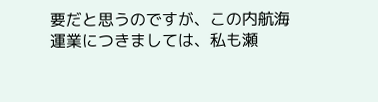要だと思うのですが、この内航海運業につきましては、私も瀬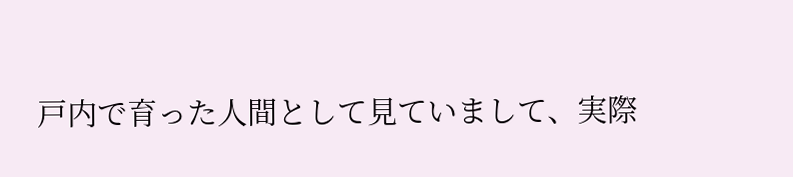戸内で育った人間として見ていまして、実際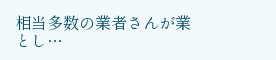相当多数の業者さんが業とし…